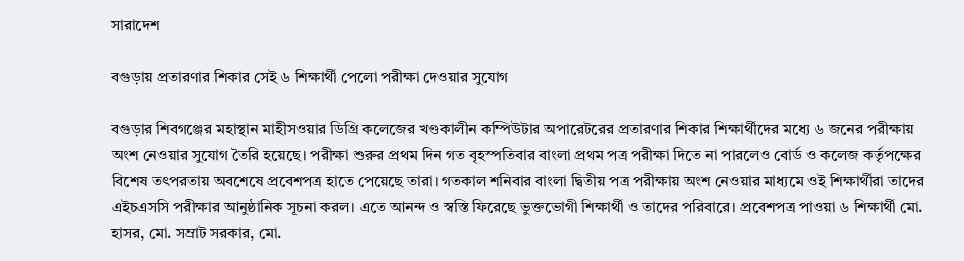সারাদেশ

বগুড়ায় প্রতারণার শিকার সেই ৬ শিক্ষার্থী পেলো পরীক্ষা দেওয়ার সুযোগ

বগুড়ার শিবগঞ্জের মহাস্থান মাহীসওয়ার ডিগ্রি কলেজের খণ্ডকালীন কম্পিউটার অপারেটরের প্রতারণার শিকার শিক্ষার্থীদের মধ্যে ৬ জনের পরীক্ষায় অংশ নেওয়ার সুযোগ তৈরি হয়েছে। পরীক্ষা শুরুর প্রথম দিন গত বৃহস্পতিবার বাংলা প্রথম পত্র পরীক্ষা দিতে না পারলেও বোর্ড ও কলেজ কর্তৃপক্ষের বিশেষ তৎপরতায় অবশেষে প্রবেশপত্র হাতে পেয়েছে তারা। গতকাল শনিবার বাংলা দ্বিতীয় পত্র পরীক্ষায় অংশ নেওয়ার মাধ্যমে ওই শিক্ষার্থীরা তাদের এইচএসসি পরীক্ষার আনুষ্ঠানিক সূচনা করল। এতে আনন্দ ও স্বস্তি ফিরেছে ভুক্তভোগী শিক্ষার্থী ও তাদের পরিবারে। প্রবেশপত্র পাওয়া ৬ শিক্ষার্থী মো. হাসর, মো. সম্রাট সরকার, মো.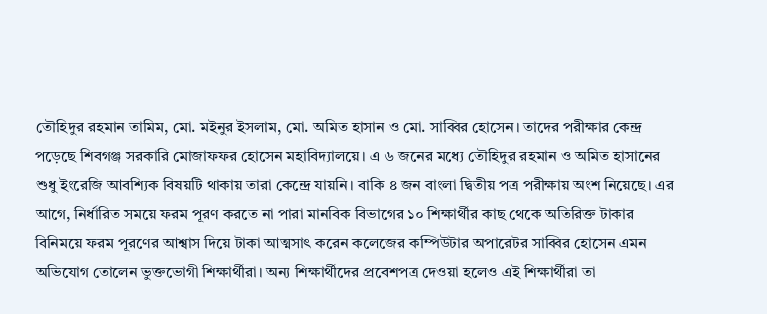তৌহিদুর রহমান তামিম, মো. মইনুর ইসলাম, মো. অমিত হাসান ও মো. সাব্বির হোসেন। তাদের পরীক্ষার কেন্দ্র পড়েছে শিবগঞ্জ সরকারি মোজাফফর হোসেন মহাবিদ্যালয়ে। এ ৬ জনের মধ্যে তৌহিদুর রহমান ও অমিত হাসানের শুধু ইংরেজি আবশ্যিক বিষয়টি থাকায় তারা কেন্দ্রে যায়নি। বাকি ৪ জন বাংলা দ্বিতীয় পত্র পরীক্ষায় অংশ নিয়েছে। এর আগে, নির্ধারিত সময়ে ফরম পূরণ করতে না পারা মানবিক বিভাগের ১০ শিক্ষার্থীর কাছ থেকে অতিরিক্ত টাকার বিনিময়ে ফরম পূরণের আশ্বাস দিয়ে টাকা আত্মসাৎ করেন কলেজের কম্পিউটার অপারেটর সাব্বির হোসেন এমন অভিযোগ তোলেন ভুক্তভোগী শিক্ষার্থীরা। অন্য শিক্ষার্থীদের প্রবেশপত্র দেওয়া হলেও এই শিক্ষার্থীরা তা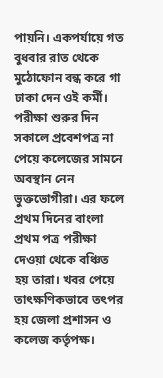পায়নি। একপর্যায়ে গত বুধবার রাত থেকে মুঠোফোন বন্ধ করে গা ঢাকা দেন ওই কর্মী। পরীক্ষা শুরুর দিন সকালে প্রবেশপত্র না পেয়ে কলেজের সামনে অবস্থান নেন ভুক্তভোগীরা। এর ফলে প্রথম দিনের বাংলা প্রথম পত্র পরীক্ষা দেওয়া থেকে বঞ্চিত হয় তারা। খবর পেয়ে তাৎক্ষণিকভাবে তৎপর হয় জেলা প্রশাসন ও কলেজ কর্তৃপক্ষ।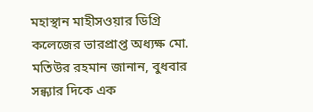মহাস্থান মাহীসওয়ার ডিগ্রি কলেজের ভারপ্রাপ্ত অধ্যক্ষ মো. মতিউর রহমান জানান, বুধবার সন্ধ্যার দিকে এক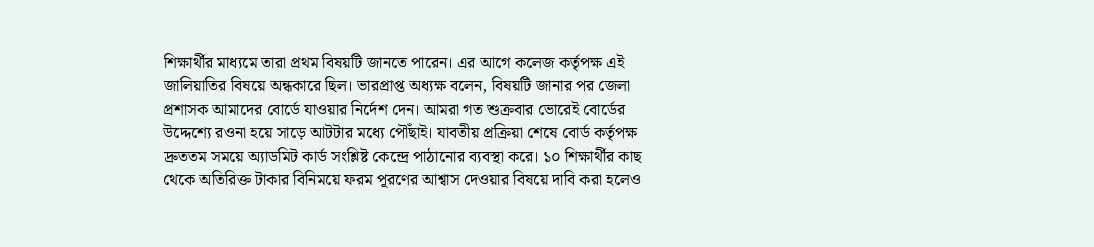শিক্ষার্থীর মাধ্যমে তারা প্রথম বিষয়টি জানতে পারেন। এর আগে কলেজ কর্তৃপক্ষ এই জালিয়াতির বিষয়ে অন্ধকারে ছিল। ভারপ্রাপ্ত অধ্যক্ষ বলেন, বিষয়টি জানার পর জেলা প্রশাসক আমাদের বোর্ডে যাওয়ার নির্দেশ দেন। আমরা গত শুক্রবার ভোরেই বোর্ডের উদ্দেশ্যে রওনা হয়ে সাড়ে আটটার মধ্যে পৌঁছাই। যাবতীয় প্রক্রিয়া শেষে বোর্ড কর্তৃপক্ষ দ্রুততম সময়ে অ্যাডমিট কার্ড সংশ্লিষ্ট কেন্দ্রে পাঠানোর ব্যবস্থা করে। ১০ শিক্ষার্থীর কাছ থেকে অতিরিক্ত টাকার বিনিময়ে ফরম পূরণের আশ্বাস দেওয়ার বিষয়ে দাবি করা হলেও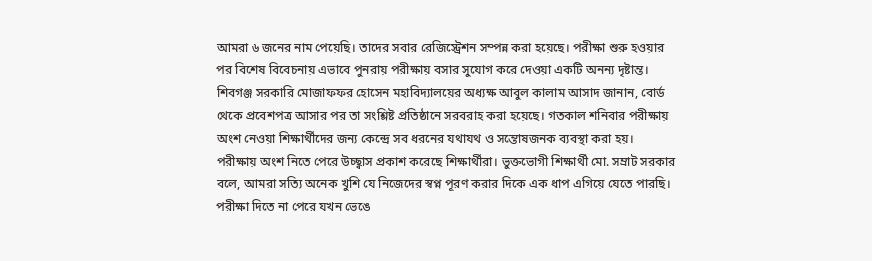আমরা ৬ জনের নাম পেয়েছি। তাদের সবার রেজিস্ট্রেশন সম্পন্ন করা হয়েছে। পরীক্ষা শুরু হওয়ার পর বিশেষ বিবেচনায় এভাবে পুনরায় পরীক্ষায় বসার সুযোগ করে দেওয়া একটি অনন্য দৃষ্টান্ত। শিবগঞ্জ সরকারি মোজাফফর হোসেন মহাবিদ্যালয়ের অধ্যক্ষ আবুল কালাম আসাদ জানান, বোর্ড থেকে প্রবেশপত্র আসার পর তা সংশ্লিষ্ট প্রতিষ্ঠানে সরবরাহ করা হয়েছে। গতকাল শনিবার পরীক্ষায় অংশ নেওয়া শিক্ষার্থীদের জন্য কেন্দ্রে সব ধরনের যথাযথ ও সন্তোষজনক ব্যবস্থা করা হয়। পরীক্ষায় অংশ নিতে পেরে উচ্ছ্বাস প্রকাশ করেছে শিক্ষার্থীরা। ভুক্তভোগী শিক্ষার্থী মো. সম্রাট সরকার বলে, আমরা সত্যি অনেক খুশি যে নিজেদের স্বপ্ন পূরণ করার দিকে এক ধাপ এগিয়ে যেতে পারছি। পরীক্ষা দিতে না পেরে যখন ভেঙে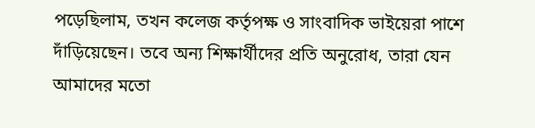পড়েছিলাম, তখন কলেজ কর্তৃপক্ষ ও সাংবাদিক ভাইয়েরা পাশে দাঁড়িয়েছেন। তবে অন্য শিক্ষার্থীদের প্রতি অনুরোধ, তারা যেন আমাদের মতো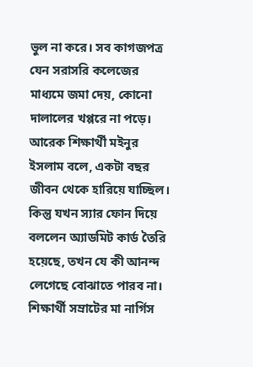ভুল না করে। সব কাগজপত্র যেন সরাসরি কলেজের মাধ্যমে জমা দেয়, কোনো দালালের খপ্পরে না পড়ে। আরেক শিক্ষার্থী মইনুর ইসলাম বলে, একটা বছর জীবন থেকে হারিয়ে যাচ্ছিল। কিন্তু যখন স্যার ফোন দিয়ে বললেন অ্যাডমিট কার্ড তৈরি হয়েছে, তখন যে কী আনন্দ লেগেছে বোঝাতে পারব না। শিক্ষার্থী সম্রাটের মা নার্গিস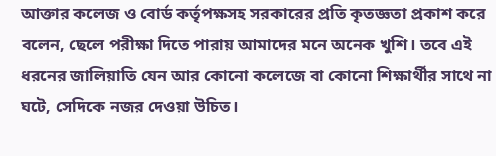আক্তার কলেজ ও বোর্ড কর্তৃপক্ষসহ সরকারের প্রতি কৃতজ্ঞতা প্রকাশ করে বলেন, ছেলে পরীক্ষা দিতে পারায় আমাদের মনে অনেক খুশি। তবে এই ধরনের জালিয়াতি যেন আর কোনো কলেজে বা কোনো শিক্ষার্থীর সাথে না ঘটে, সেদিকে নজর দেওয়া উচিত।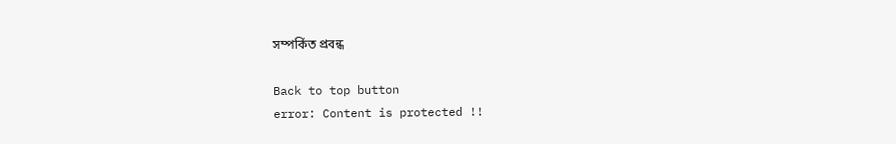সম্পর্কিত প্রবন্ধ

Back to top button
error: Content is protected !!